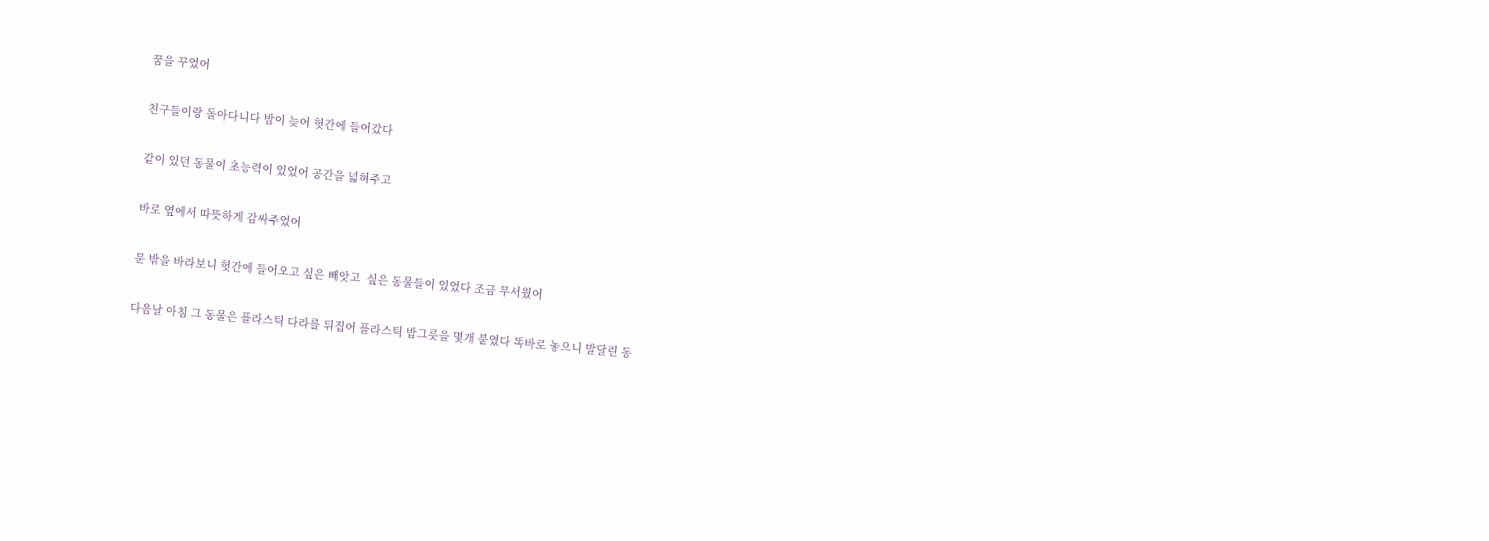꿈을 꾸었어

친구들이랑 돌아다니다 밤이 늦어 헛간에 들어갔다

같이 있던 동물이 초능력이 있었어 공간을 넓혀주고

바로 옆에서 따뜻하게 감싸주었어

문 밖을 바라보니 헛간에 들어오고 싶은 빼앗고  싶은 동물들이 있었다 조금 무서웠어

다음날 아침 그 동물은 플라스틱 다라를 뒤집어 플라스틱 밥그릇을 몇개 붙였다 똑바로 놓으니 발달린 동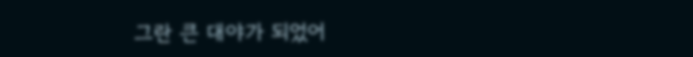그란 큰 대야가 되었어